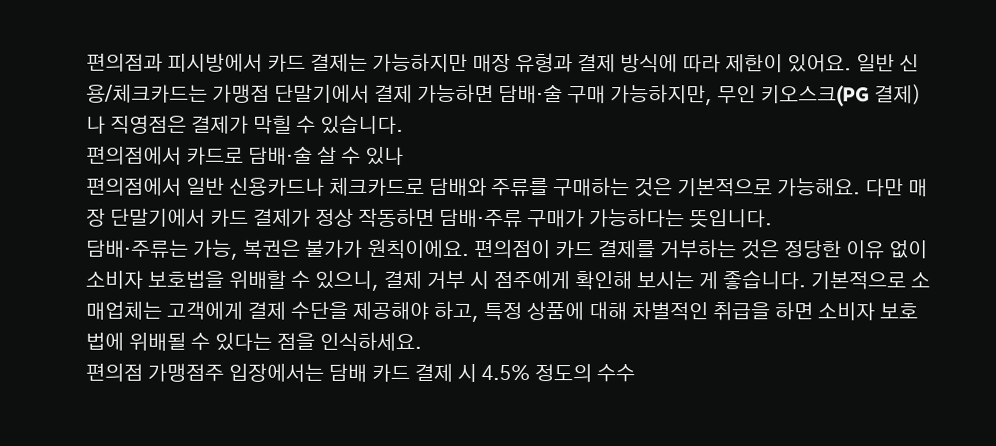편의점과 피시방에서 카드 결제는 가능하지만 매장 유형과 결제 방식에 따라 제한이 있어요. 일반 신용/체크카드는 가맹점 단말기에서 결제 가능하면 담배·술 구매 가능하지만, 무인 키오스크(PG 결제)나 직영점은 결제가 막힐 수 있습니다.
편의점에서 카드로 담배·술 살 수 있나
편의점에서 일반 신용카드나 체크카드로 담배와 주류를 구매하는 것은 기본적으로 가능해요. 다만 매장 단말기에서 카드 결제가 정상 작동하면 담배·주류 구매가 가능하다는 뜻입니다.
담배·주류는 가능, 복권은 불가가 원칙이에요. 편의점이 카드 결제를 거부하는 것은 정당한 이유 없이 소비자 보호법을 위배할 수 있으니, 결제 거부 시 점주에게 확인해 보시는 게 좋습니다. 기본적으로 소매업체는 고객에게 결제 수단을 제공해야 하고, 특정 상품에 대해 차별적인 취급을 하면 소비자 보호법에 위배될 수 있다는 점을 인식하세요.
편의점 가맹점주 입장에서는 담배 카드 결제 시 4.5% 정도의 수수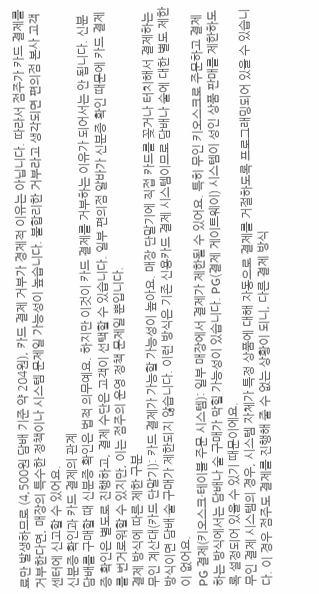료만 발생하므로 (4,500원 담배 기준 약 204원), 카드 결제 거부가 경제적 이유는 아닙니다. 따라서 점주가 카드 결제를 거부한다면, 매장의 특수한 정책이나 시스템 문제일 가능성이 높습니다. 불합리한 거부라고 생각되면 편의점 본사 고객센터에 신고할 수 있어요.
신분증 확인과 카드 결제의 관계
담배를 구매할 때 신분증 확인은 법적 의무예요. 하지만 이것이 카드 결제를 거부하는 이유가 되어서는 안 됩니다. 신분증 확인은 별도로 진행하고, 결제 수단은 고객이 선택할 수 있습니다. 일부 편의점 알바가 신분증 확인 때문에 카드 결제를 번거로워할 수 있지만, 이는 점주의 운영 정책 문제일 뿐입니다.
결제 방식에 따른 제한 구분
무인 계산대(카드 단말기): 카드 결제가 가능할 가능성이 높아요. 매장 단말기에 직접 카드를 꽂거나 터치해서 결제하는 방식이면 담배·술 구매가 제한되지 않습니다. 이런 방식은 기존 신용카드 결제 시스템이므로 담배나 술에 대한 별도 제한이 없어요.
PG 결제(키오스크·테이블 주문 시스템): 일부 매장에서 결제가 제한될 수 있어요. 특히 무인 키오스크로 주문하고 결제하는 방식에서는 담배나 술 구매가 막힐 가능성이 있습니다. PG(결제 게이트웨이) 시스템이 성인 상품 판매를 제한하도록 설정되어 있을 수 있기 때문이에요.
무인 결제 시스템의 경우, 시스템 자체가 특정 상품에 대해 자동으로 결제를 거절하도록 프로그래밍되어 있을 수 있습니다. 이 경우 점주도 결제를 진행해 줄 수 없는 상황이 되니, 다른 결제 방식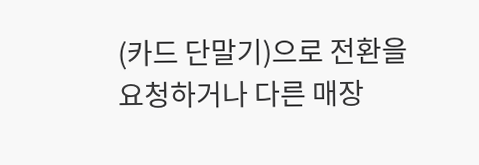(카드 단말기)으로 전환을 요청하거나 다른 매장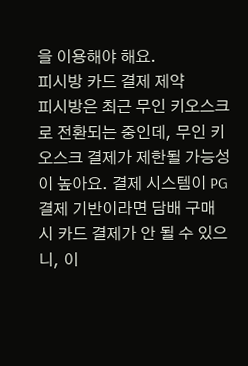을 이용해야 해요.
피시방 카드 결제 제약
피시방은 최근 무인 키오스크로 전환되는 중인데, 무인 키오스크 결제가 제한될 가능성이 높아요. 결제 시스템이 PG 결제 기반이라면 담배 구매 시 카드 결제가 안 될 수 있으니, 이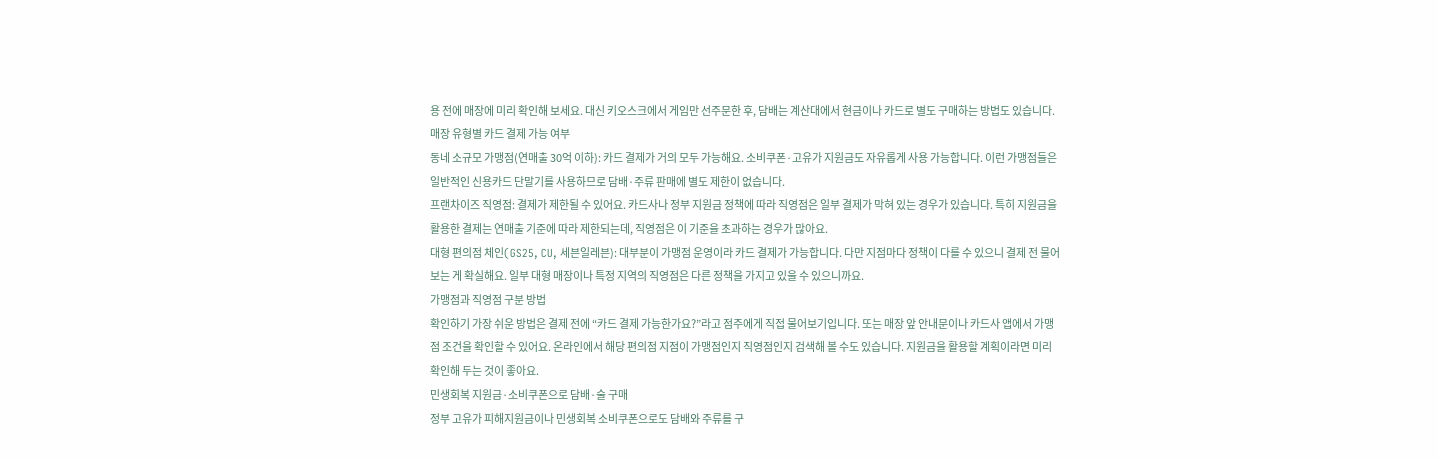용 전에 매장에 미리 확인해 보세요. 대신 키오스크에서 게임만 선주문한 후, 담배는 계산대에서 현금이나 카드로 별도 구매하는 방법도 있습니다.
매장 유형별 카드 결제 가능 여부
동네 소규모 가맹점(연매출 30억 이하): 카드 결제가 거의 모두 가능해요. 소비쿠폰·고유가 지원금도 자유롭게 사용 가능합니다. 이런 가맹점들은 일반적인 신용카드 단말기를 사용하므로 담배·주류 판매에 별도 제한이 없습니다.
프랜차이즈 직영점: 결제가 제한될 수 있어요. 카드사나 정부 지원금 정책에 따라 직영점은 일부 결제가 막혀 있는 경우가 있습니다. 특히 지원금을 활용한 결제는 연매출 기준에 따라 제한되는데, 직영점은 이 기준을 초과하는 경우가 많아요.
대형 편의점 체인(GS25, CU, 세븐일레븐): 대부분이 가맹점 운영이라 카드 결제가 가능합니다. 다만 지점마다 정책이 다를 수 있으니 결제 전 물어보는 게 확실해요. 일부 대형 매장이나 특정 지역의 직영점은 다른 정책을 가지고 있을 수 있으니까요.
가맹점과 직영점 구분 방법
확인하기 가장 쉬운 방법은 결제 전에 “카드 결제 가능한가요?”라고 점주에게 직접 물어보기입니다. 또는 매장 앞 안내문이나 카드사 앱에서 가맹점 조건을 확인할 수 있어요. 온라인에서 해당 편의점 지점이 가맹점인지 직영점인지 검색해 볼 수도 있습니다. 지원금을 활용할 계획이라면 미리 확인해 두는 것이 좋아요.
민생회복 지원금·소비쿠폰으로 담배·술 구매
정부 고유가 피해지원금이나 민생회복 소비쿠폰으로도 담배와 주류를 구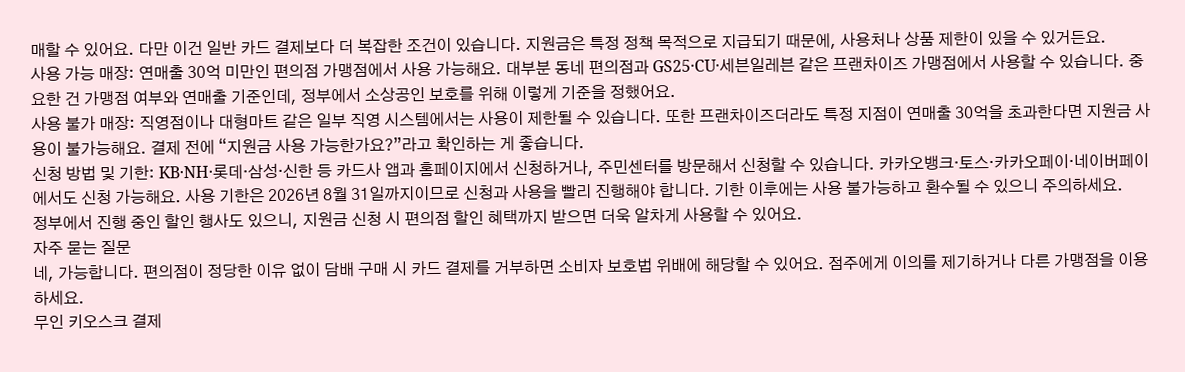매할 수 있어요. 다만 이건 일반 카드 결제보다 더 복잡한 조건이 있습니다. 지원금은 특정 정책 목적으로 지급되기 때문에, 사용처나 상품 제한이 있을 수 있거든요.
사용 가능 매장: 연매출 30억 미만인 편의점 가맹점에서 사용 가능해요. 대부분 동네 편의점과 GS25·CU·세븐일레븐 같은 프랜차이즈 가맹점에서 사용할 수 있습니다. 중요한 건 가맹점 여부와 연매출 기준인데, 정부에서 소상공인 보호를 위해 이렇게 기준을 정했어요.
사용 불가 매장: 직영점이나 대형마트 같은 일부 직영 시스템에서는 사용이 제한될 수 있습니다. 또한 프랜차이즈더라도 특정 지점이 연매출 30억을 초과한다면 지원금 사용이 불가능해요. 결제 전에 “지원금 사용 가능한가요?”라고 확인하는 게 좋습니다.
신청 방법 및 기한: KB·NH·롯데·삼성·신한 등 카드사 앱과 홈페이지에서 신청하거나, 주민센터를 방문해서 신청할 수 있습니다. 카카오뱅크·토스·카카오페이·네이버페이에서도 신청 가능해요. 사용 기한은 2026년 8월 31일까지이므로 신청과 사용을 빨리 진행해야 합니다. 기한 이후에는 사용 불가능하고 환수될 수 있으니 주의하세요.
정부에서 진행 중인 할인 행사도 있으니, 지원금 신청 시 편의점 할인 혜택까지 받으면 더욱 알차게 사용할 수 있어요.
자주 묻는 질문
네, 가능합니다. 편의점이 정당한 이유 없이 담배 구매 시 카드 결제를 거부하면 소비자 보호법 위배에 해당할 수 있어요. 점주에게 이의를 제기하거나 다른 가맹점을 이용하세요.
무인 키오스크 결제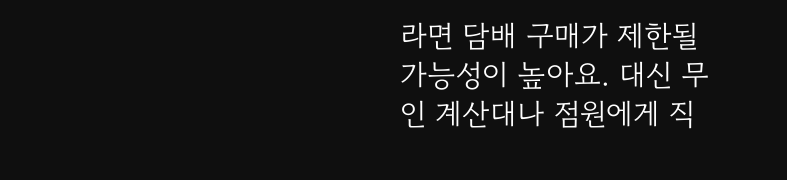라면 담배 구매가 제한될 가능성이 높아요. 대신 무인 계산대나 점원에게 직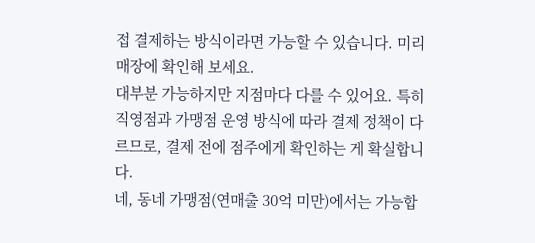접 결제하는 방식이라면 가능할 수 있습니다. 미리 매장에 확인해 보세요.
대부분 가능하지만 지점마다 다를 수 있어요. 특히 직영점과 가맹점 운영 방식에 따라 결제 정책이 다르므로, 결제 전에 점주에게 확인하는 게 확실합니다.
네, 동네 가맹점(연매출 30억 미만)에서는 가능합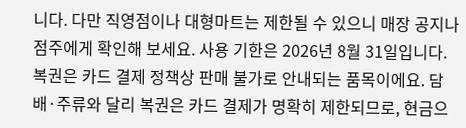니다. 다만 직영점이나 대형마트는 제한될 수 있으니 매장 공지나 점주에게 확인해 보세요. 사용 기한은 2026년 8월 31일입니다.
복권은 카드 결제 정책상 판매 불가로 안내되는 품목이에요. 담배·주류와 달리 복권은 카드 결제가 명확히 제한되므로, 현금으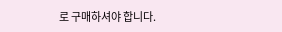로 구매하셔야 합니다.